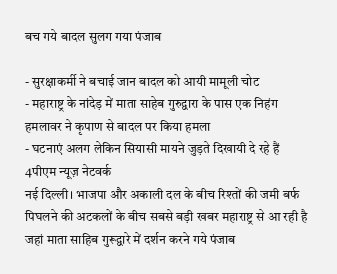बच गये बादल सुलग गया पंजाब

- सुरक्षाकर्मी ने बचाई जान बादल को आयी मामूली चोट
- महाराष्ट्र के नांदेड़ में माता साहेब गुरुद्वारा के पास एक निहंग हमलावर ने कृपाण से बादल पर किया हमला
- घटनाएं अलग लेकिन सियासी मायने जुड़ते दिखायी दे रहे हैं
4पीएम न्यूज़ नेटवर्क
नई दिल्ली। भाजपा और अकाली दल के बीच रिश्तों की जमी बर्फ पिघलने की अटकलों के बीच सबसे बड़ी खबर महाराष्ट्र से आ रही है जहां माता साहिब गुरूद्वारे में दर्शन करने गये पंजाब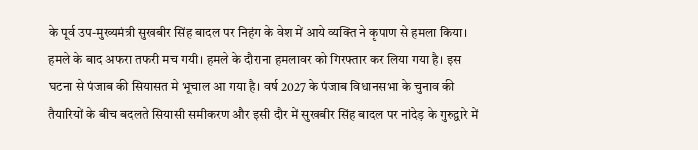के पूर्व उप-मुख्यमंत्री सुखबीर सिंह बादल पर निहंग के वेश में आये व्यक्ति ने कृपाण से हमला किया। हमले के बाद अफरा तफरी मच गयी। हमले के दौराना हमलावर को गिरफ्तार कर लिया गया है। इस घटना से पंजाब की सियासत मे भूचाल आ गया है। वर्ष 2027 के पंजाब विधानसभा के चुनाव की तैयारियों के बीच बदलते सियासी समीकरण और इसी दौर में सुखबीर सिंह बादल पर नांदेड़ के गुरुद्वारे में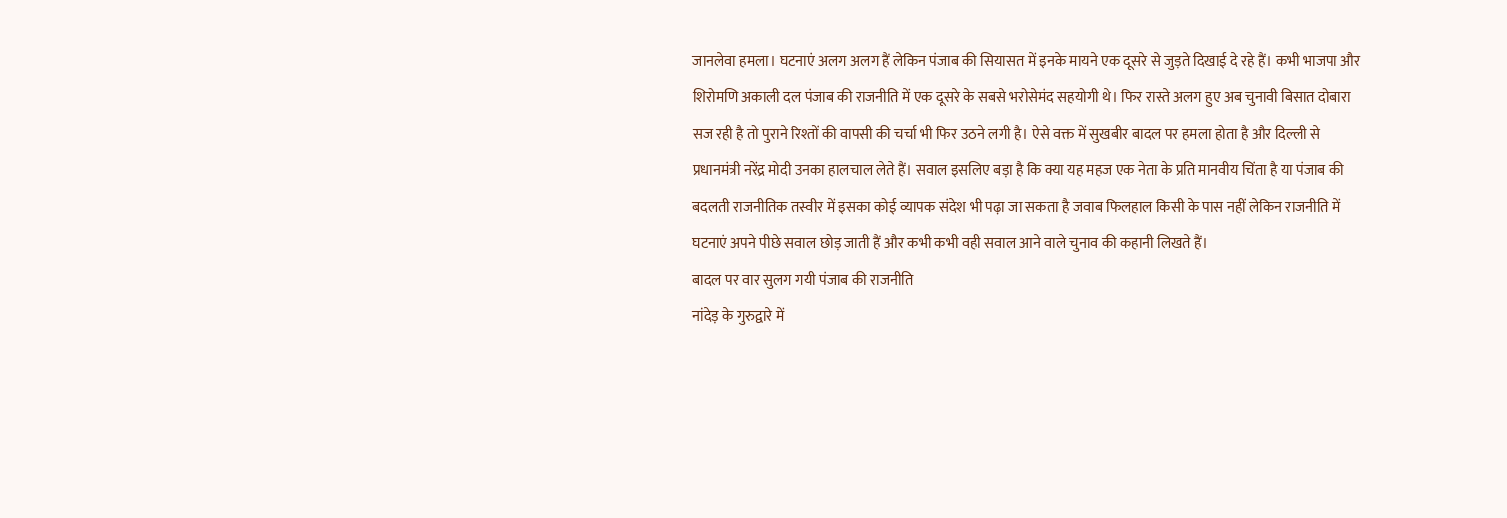जानलेवा हमला। घटनाएं अलग अलग हैं लेकिन पंजाब की सियासत में इनके मायने एक दूसरे से जुड़ते दिखाई दे रहे हैं। कभी भाजपा और शिरोमणि अकाली दल पंजाब की राजनीति में एक दूसरे के सबसे भरोसेमंद सहयोगी थे। फिर रास्ते अलग हुए अब चुनावी बिसात दोबारा सज रही है तो पुराने रिश्तों की वापसी की चर्चा भी फिर उठने लगी है। ऐसे वक्त में सुखबीर बादल पर हमला होता है और दिल्ली से प्रधानमंत्री नरेंद्र मोदी उनका हालचाल लेते हैं। सवाल इसलिए बड़ा है कि क्या यह महज एक नेता के प्रति मानवीय चिंता है या पंजाब की बदलती राजनीतिक तस्वीर में इसका कोई व्यापक संदेश भी पढ़ा जा सकता है जवाब फिलहाल किसी के पास नहीं लेकिन राजनीति में घटनाएं अपने पीछे सवाल छोड़ जाती हैं और कभी कभी वही सवाल आने वाले चुनाव की कहानी लिखते हैं।
बादल पर वार सुलग गयी पंजाब की राजनीति
नांदेड़ के गुरुद्वारे में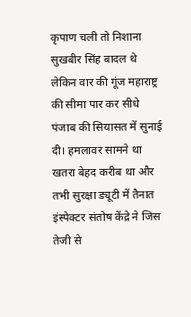कृपाण चली तो निशाना सुखबीर सिंह बादल थे लेकिन वार की गूंज महाराष्ट्र की सीमा पार कर सीधे पंजाब की सियासत में सुनाई दी। हमलावर सामने था खतरा बेहद करीब था और तभी सुरक्षा ड्यूटी में तैनात इंस्पेक्टर संतोष केंद्रे ने जिस तेजी से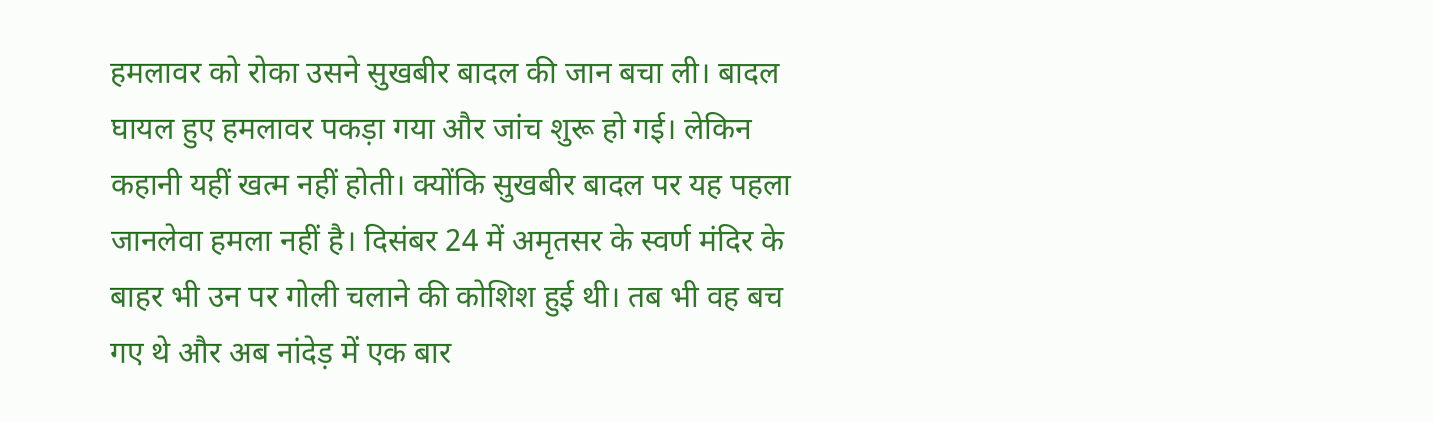हमलावर को रोका उसने सुखबीर बादल की जान बचा ली। बादल घायल हुए हमलावर पकड़ा गया और जांच शुरू हो गई। लेकिन कहानी यहीं खत्म नहीं होती। क्योंकि सुखबीर बादल पर यह पहला जानलेवा हमला नहीं है। दिसंबर 24 में अमृतसर के स्वर्ण मंदिर के बाहर भी उन पर गोली चलाने की कोशिश हुई थी। तब भी वह बच गए थे और अब नांदेड़ में एक बार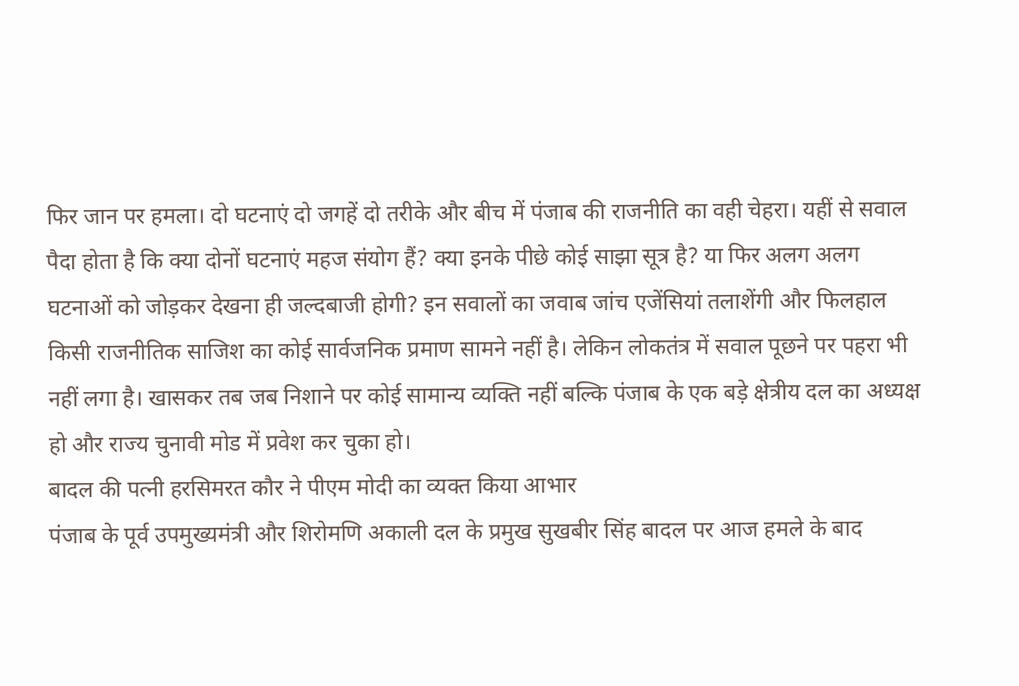फिर जान पर हमला। दो घटनाएं दो जगहें दो तरीके और बीच में पंजाब की राजनीति का वही चेहरा। यहीं से सवाल पैदा होता है कि क्या दोनों घटनाएं महज संयोग हैं? क्या इनके पीछे कोई साझा सूत्र है? या फिर अलग अलग घटनाओं को जोड़कर देखना ही जल्दबाजी होगी? इन सवालों का जवाब जांच एजेंसियां तलाशेंगी और फिलहाल किसी राजनीतिक साजिश का कोई सार्वजनिक प्रमाण सामने नहीं है। लेकिन लोकतंत्र में सवाल पूछने पर पहरा भी नहीं लगा है। खासकर तब जब निशाने पर कोई सामान्य व्यक्ति नहीं बल्कि पंजाब के एक बड़े क्षेत्रीय दल का अध्यक्ष हो और राज्य चुनावी मोड में प्रवेश कर चुका हो।
बादल की पत्नी हरसिमरत कौर ने पीएम मोदी का व्यक्त किया आभार
पंजाब के पूर्व उपमुख्यमंत्री और शिरोमणि अकाली दल के प्रमुख सुखबीर सिंह बादल पर आज हमले के बाद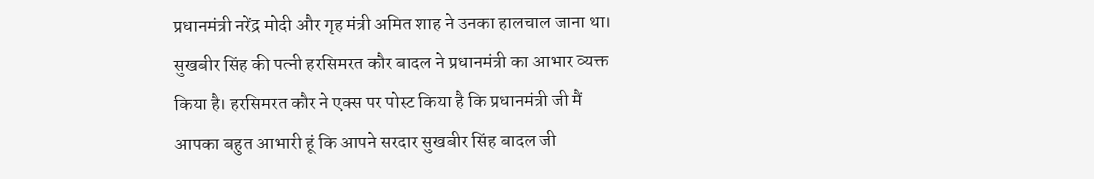प्रधानमंत्री नरेंद्र मोदी और गृह मंत्री अमित शाह ने उनका हालचाल जाना था। सुखबीर सिंह की पत्नी हरसिमरत कौर बादल ने प्रधानमंत्री का आभार व्यक्त किया है। हरसिमरत कौर ने एक्स पर पोस्ट किया है कि प्रधानमंत्री जी मैं आपका बहुत आभारी हूं कि आपने सरदार सुखबीर सिंह बादल जी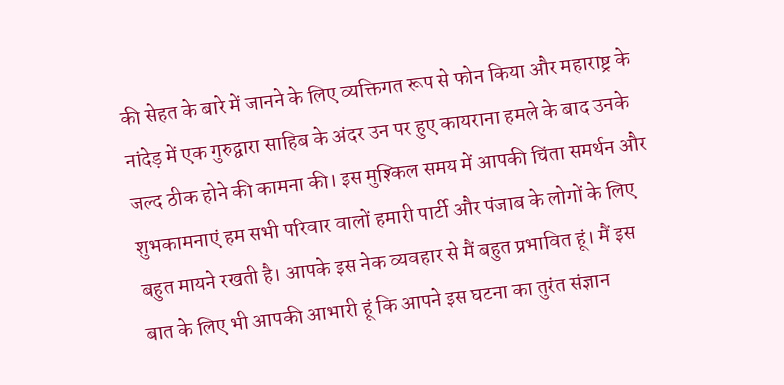की सेहत के बारे में जानने के लिए व्यक्तिगत रूप से फोन किया और महाराष्ट्र के नांदेड़ में एक गुरुद्वारा साहिब के अंदर उन पर हुए कायराना हमले के बाद उनके जल्द ठीक होने की कामना की। इस मुश्किल समय में आपकी चिंता समर्थन और शुभकामनाएं हम सभी परिवार वालों हमारी पार्टी और पंजाब के लोगों के लिए बहुत मायने रखती है। आपके इस नेक व्यवहार से मैं बहुत प्रभावित हूं। मैं इस बात के लिए भी आपकी आभारी हूं कि आपने इस घटना का तुरंत संज्ञान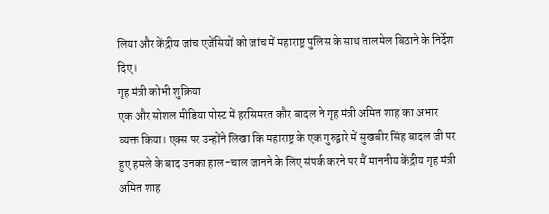लिया और केंद्रीय जांच एजेंसियों को जांच में महाराष्ट्र पुलिस के साथ तालमेल बिठाने के निर्देश दिए।
गृह मंत्री कोभी शुक्रिया
एक और सोशल मीडिया पोस्ट में हरसिमरत कौर बादल ने गृह मंत्री अमित शाह का अभार व्यक्त किया। एक्स पर उन्होंने लिखा कि महाराष्ट्र के एक गुरुद्वारे में सुखबीर सिंह बादल जी पर हुए हमले के बाद उनका हाल-चाल जानने के लिए संपर्क करने पर मैं माननीय केंद्रीय गृह मंत्री अमित शाह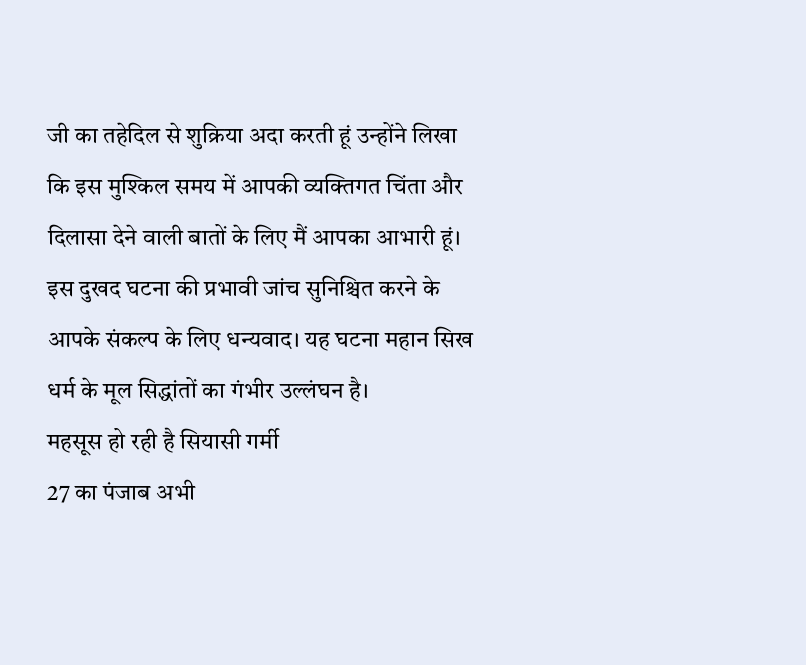जी का तहेदिल से शुक्रिया अदा करती हूं उन्होंने लिखा कि इस मुश्किल समय में आपकी व्यक्तिगत चिंता और दिलासा देने वाली बातों के लिए मैं आपका आभारी हूं। इस दुखद घटना की प्रभावी जांच सुनिश्चित करने के आपके संकल्प के लिए धन्यवाद। यह घटना महान सिख धर्म के मूल सिद्धांतों का गंभीर उल्लंघन है।
महसूस हो रही है सियासी गर्मी
27 का पंजाब अभी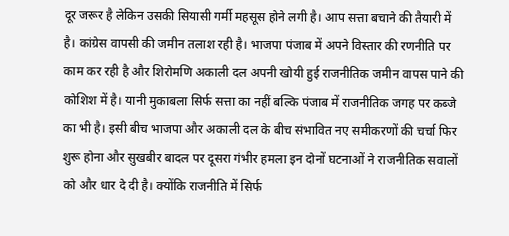दूर जरूर है लेकिन उसकी सियासी गर्मी महसूस होने लगी है। आप सत्ता बचाने की तैयारी में है। कांग्रेस वापसी की जमीन तलाश रही है। भाजपा पंजाब में अपने विस्तार की रणनीति पर काम कर रही है और शिरोमणि अकाली दल अपनी खोयी हुई राजनीतिक जमीन वापस पाने की कोशिश में है। यानी मुकाबला सिर्फ सत्ता का नहीं बल्कि पंजाब में राजनीतिक जगह पर कब्जे का भी है। इसी बीच भाजपा और अकाली दल के बीच संभावित नए समीकरणों की चर्चा फिर शुरू होना और सुखबीर बादल पर दूसरा गंभीर हमला इन दोनों घटनाओं ने राजनीतिक सवालों को और धार दे दी है। क्योंकि राजनीति में सिर्फ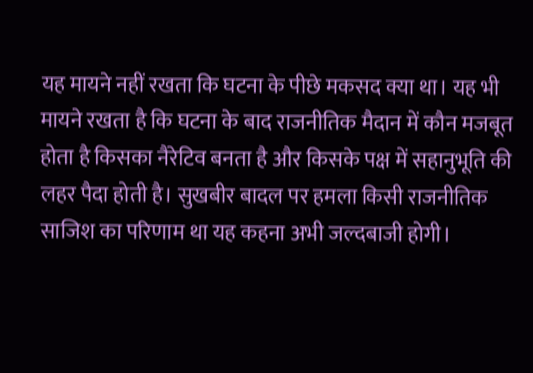यह मायने नहीं रखता कि घटना के पीछे मकसद क्या था। यह भी मायने रखता है कि घटना के बाद राजनीतिक मैदान में कौन मजबूत होता है किसका नैरेटिव बनता है और किसके पक्ष में सहानुभूति की लहर पैदा होती है। सुखबीर बादल पर हमला किसी राजनीतिक साजिश का परिणाम था यह कहना अभी जल्दबाजी होगी।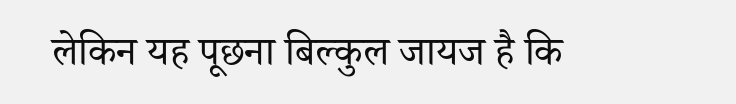लेकिन यह पूछना बिल्कुल जायज है कि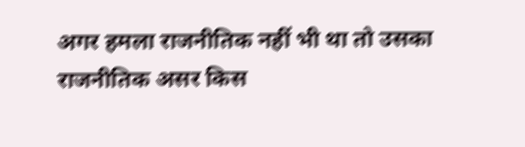अगर हमला राजनीतिक नहीं भी था तो उसका राजनीतिक असर किस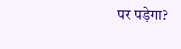पर पड़ेगा?